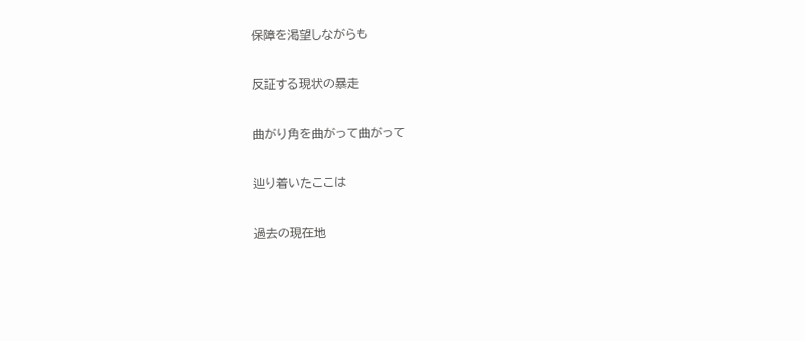保障を渇望しながらも

反証する現状の暴走

曲がり角を曲がって曲がって

辿り着いたここは

過去の現在地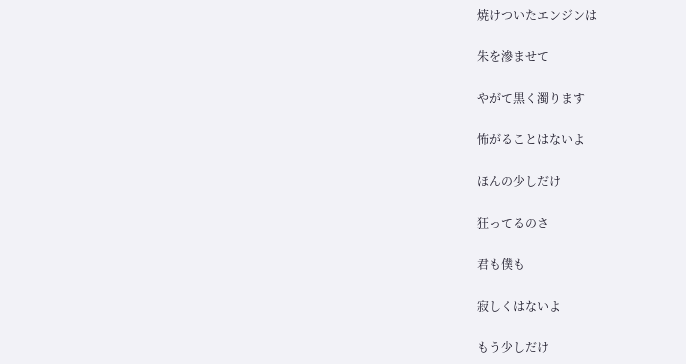焼けついたエンジンは

朱を滲ませて

やがて黒く濁ります

怖がることはないよ

ほんの少しだけ

狂ってるのさ

君も僕も

寂しくはないよ

もう少しだけ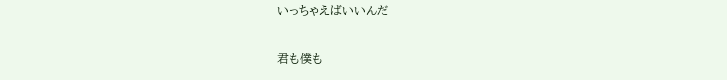いっちゃえばいいんだ

君も僕も